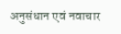अनुसंधान एवं नवाचार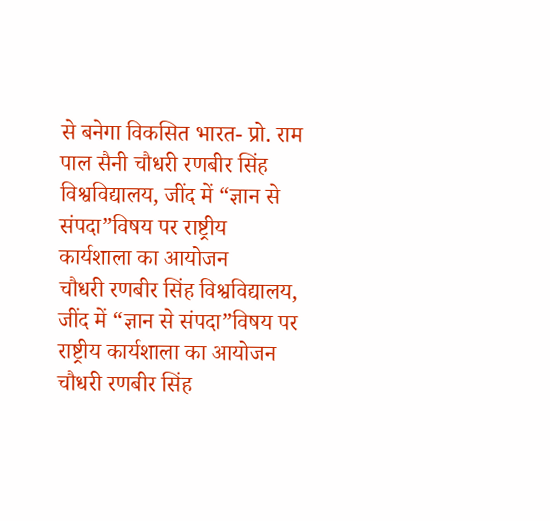से बनेगा विकसित भारत- प्रो. राम पाल सैनी चौधरी रणबीर सिंह विश्वविद्यालय, जींद में “ज्ञान से संपदा”विषय पर राष्ट्रीय कार्यशाला का आयोजन
चौधरी रणबीर सिंह विश्वविद्यालय, जींद में “ज्ञान से संपदा”विषय पर राष्ट्रीय कार्यशाला का आयोजन
चौधरी रणबीर सिंह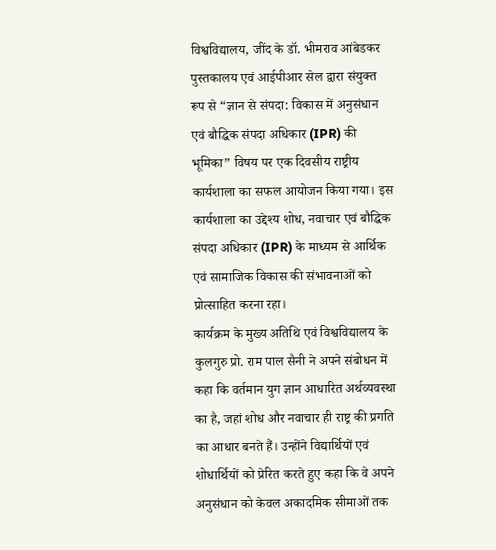विश्वविद्यालय, जींद के डॉ. भीमराव आंबेडकर पुस्तकालय एवं आईपीआर सेल द्वारा संयुक्त रूप से “ज्ञान से संपदा: विकास में अनुसंधान एवं बौद्धिक संपदा अधिकार (IPR) की भूमिका” विषय पर एक दिवसीय राष्ट्रीय कार्यशाला का सफल आयोजन किया गया। इस कार्यशाला का उद्देश्य शोध, नवाचार एवं बौद्धिक संपदा अधिकार (IPR) के माध्यम से आर्थिक एवं सामाजिक विकास की संभावनाओं को प्रोत्साहित करना रहा।
कार्यक्रम के मुख्य अतिथि एवं विश्वविद्यालय के कुलगुरु प्रो. राम पाल सैनी ने अपने संबोधन में कहा कि वर्तमान युग ज्ञान आधारित अर्थव्यवस्था का है, जहां शोध और नवाचार ही राष्ट्र की प्रगति का आधार बनते हैं। उन्होंने विद्यार्थियों एवं शोधार्थियों को प्रेरित करते हुए कहा कि वे अपने अनुसंधान को केवल अकादमिक सीमाओं तक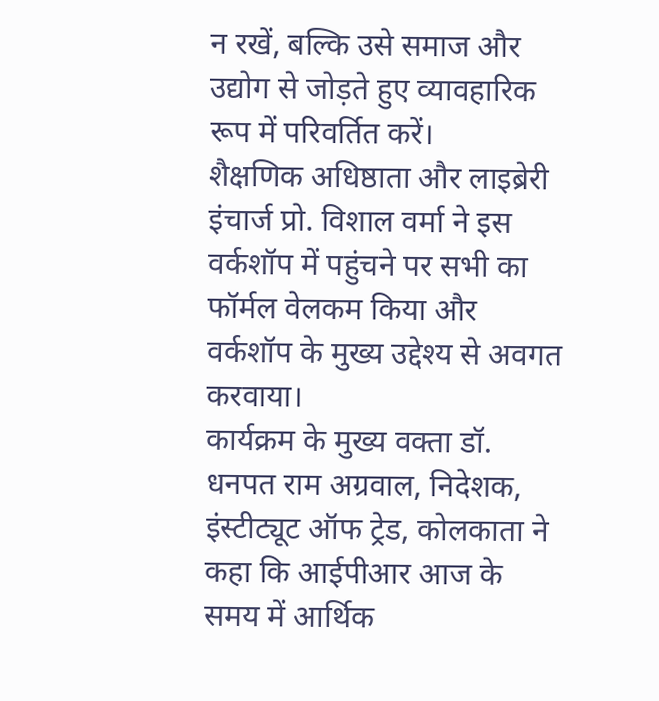न रखें, बल्कि उसे समाज और उद्योग से जोड़ते हुए व्यावहारिक रूप में परिवर्तित करें।
शैक्षणिक अधिष्ठाता और लाइब्रेरी इंचार्ज प्रो. विशाल वर्मा ने इस वर्कशॉप में पहुंचने पर सभी का फॉर्मल वेलकम किया और वर्कशॉप के मुख्य उद्देश्य से अवगत करवाया।
कार्यक्रम के मुख्य वक्ता डॉ. धनपत राम अग्रवाल, निदेशक, इंस्टीट्यूट ऑफ ट्रेड, कोलकाता ने कहा कि आईपीआर आज के समय में आर्थिक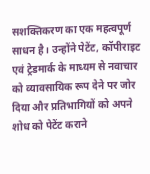सशक्तिकरण का एक महत्वपूर्ण साधन है। उन्होंने पेटेंट, कॉपीराइट एवं ट्रेडमार्क के माध्यम से नवाचार को व्यावसायिक रूप देने पर जोर दिया और प्रतिभागियों को अपने शोध को पेटेंट कराने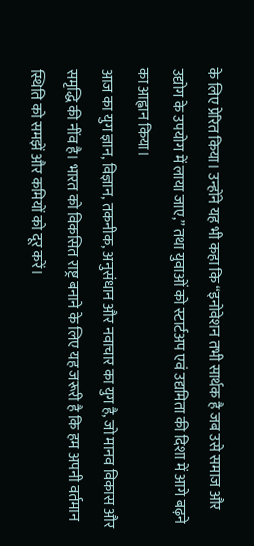के लिए प्रेरित किया। उन्होंने यह भी कहा कि “इनोवेशन तभी सार्थक है जब उसे समाज और उद्योग के उपयोग में लाया जाए,” तथा युवाओं को स्टार्टअप एवं उद्यमिता की दिशा में आगे बढ़ने का आह्वान किया।
आज का युग ज्ञान, विज्ञान, तकनीक, अनुसंधान और नवाचार का युग है, जो मानव विकास और समृद्धि की नींव है। भारत को विकसित राष्ट्र बनाने के लिए यह जरूरी है कि हम अपनी वर्तमान स्थिति को समझें और कमियों को दूर करें।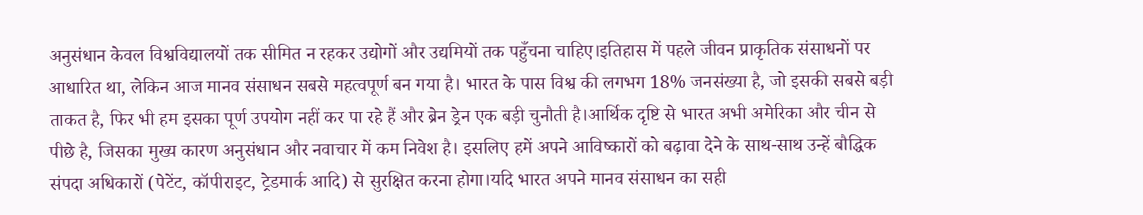अनुसंधान केवल विश्वविद्यालयों तक सीमित न रहकर उद्योगों और उद्यमियों तक पहुँचना चाहिए।इतिहास में पहले जीवन प्राकृतिक संसाधनों पर आधारित था, लेकिन आज मानव संसाधन सबसे महत्वपूर्ण बन गया है। भारत के पास विश्व की लगभग 18% जनसंख्या है, जो इसकी सबसे बड़ी ताकत है, फिर भी हम इसका पूर्ण उपयोग नहीं कर पा रहे हैं और ब्रेन ड्रेन एक बड़ी चुनौती है।आर्थिक दृष्टि से भारत अभी अमेरिका और चीन से पीछे है, जिसका मुख्य कारण अनुसंधान और नवाचार में कम निवेश है। इसलिए हमें अपने आविष्कारों को बढ़ावा देने के साथ-साथ उन्हें बौद्धिक संपदा अधिकारों (पेटेंट, कॉपीराइट, ट्रेडमार्क आदि) से सुरक्षित करना होगा।यदि भारत अपने मानव संसाधन का सही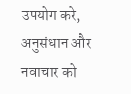उपयोग करे, अनुसंधान और नवाचार को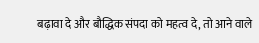बढ़ावा दे और बौद्धिक संपदा को महत्व दे, तो आने वाले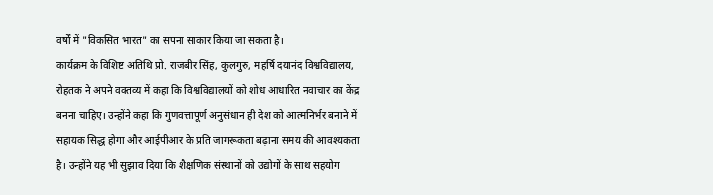वर्षों में "विकसित भारत" का सपना साकार किया जा सकता है।
कार्यक्रम के विशिष्ट अतिथि प्रो. राजबीर सिंह, कुलगुरु, महर्षि दयानंद विश्वविद्यालय, रोहतक ने अपने वक्तव्य में कहा कि विश्वविद्यालयों को शोध आधारित नवाचार का केंद्र बनना चाहिए। उन्होंने कहा कि गुणवत्तापूर्ण अनुसंधान ही देश को आत्मनिर्भर बनाने में सहायक सिद्ध होगा और आईपीआर के प्रति जागरूकता बढ़ाना समय की आवश्यकता है। उन्होंने यह भी सुझाव दिया कि शैक्षणिक संस्थानों को उद्योगों के साथ सहयोग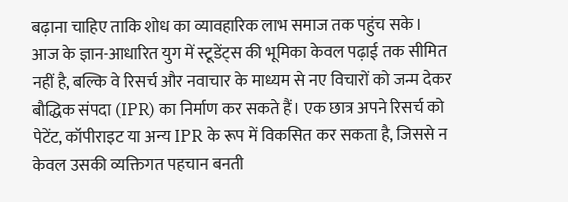बढ़ाना चाहिए ताकि शोध का व्यावहारिक लाभ समाज तक पहुंच सके।
आज के ज्ञान-आधारित युग में स्टूडेंट्स की भूमिका केवल पढ़ाई तक सीमित नहीं है, बल्कि वे रिसर्च और नवाचार के माध्यम से नए विचारों को जन्म देकर बौद्धिक संपदा (IPR) का निर्माण कर सकते हैं। एक छात्र अपने रिसर्च को पेटेंट, कॉपीराइट या अन्य IPR के रूप में विकसित कर सकता है, जिससे न केवल उसकी व्यक्तिगत पहचान बनती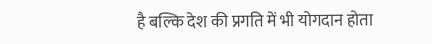है बल्कि देश की प्रगति में भी योगदान होता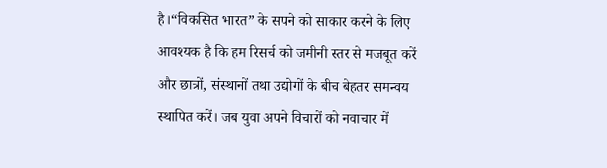है।“विकसित भारत” के सपने को साकार करने के लिए आवश्यक है कि हम रिसर्च को जमीनी स्तर से मजबूत करें और छात्रों, संस्थानों तथा उद्योगों के बीच बेहतर समन्वय स्थापित करें। जब युवा अपने विचारों को नवाचार में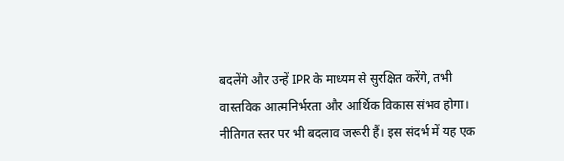बदलेंगे और उन्हें IPR के माध्यम से सुरक्षित करेंगे, तभी वास्तविक आत्मनिर्भरता और आर्थिक विकास संभव होगा।
नीतिगत स्तर पर भी बदलाव जरूरी हैं। इस संदर्भ में यह एक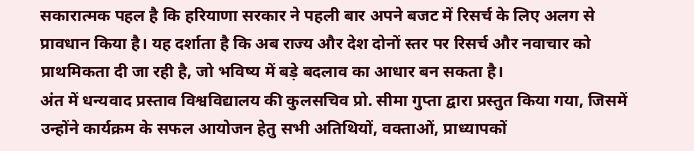सकारात्मक पहल है कि हरियाणा सरकार ने पहली बार अपने बजट में रिसर्च के लिए अलग से प्रावधान किया है। यह दर्शाता है कि अब राज्य और देश दोनों स्तर पर रिसर्च और नवाचार को प्राथमिकता दी जा रही है, जो भविष्य में बड़े बदलाव का आधार बन सकता है।
अंत में धन्यवाद प्रस्ताव विश्वविद्यालय की कुलसचिव प्रो. सीमा गुप्ता द्वारा प्रस्तुत किया गया, जिसमें उन्होंने कार्यक्रम के सफल आयोजन हेतु सभी अतिथियों, वक्ताओं, प्राध्यापकों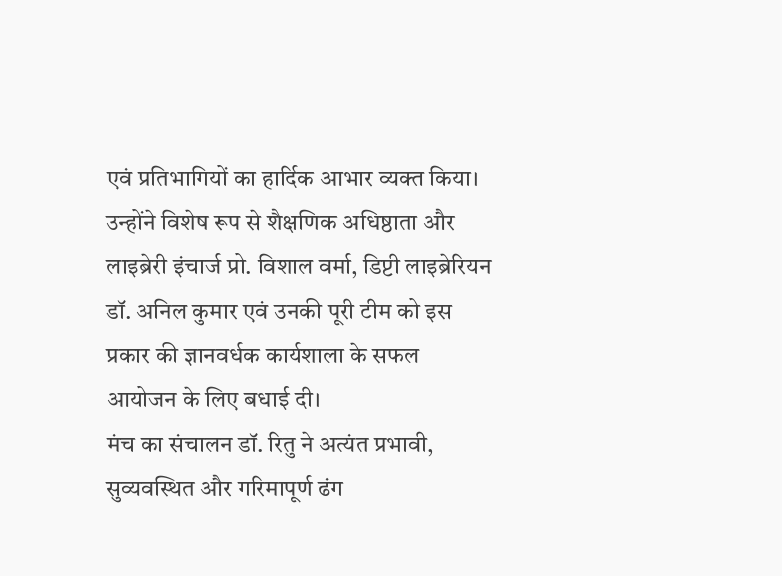एवं प्रतिभागियों का हार्दिक आभार व्यक्त किया। उन्होंने विशेष रूप से शैक्षणिक अधिष्ठाता और लाइब्रेरी इंचार्ज प्रो. विशाल वर्मा, डिप्टी लाइब्रेरियन डॉ. अनिल कुमार एवं उनकी पूरी टीम को इस प्रकार की ज्ञानवर्धक कार्यशाला के सफल आयोजन के लिए बधाई दी।
मंच का संचालन डॉ. रितु ने अत्यंत प्रभावी, सुव्यवस्थित और गरिमापूर्ण ढंग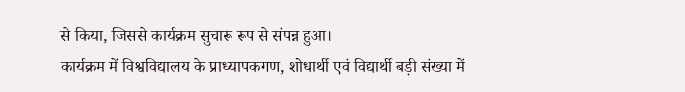से किया, जिससे कार्यक्रम सुचारू रूप से संपन्न हुआ।
कार्यक्रम में विश्वविद्यालय के प्राध्यापकगण, शोधार्थी एवं विद्यार्थी बड़ी संख्या में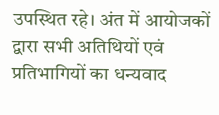उपस्थित रहे। अंत में आयोजकों द्वारा सभी अतिथियों एवं प्रतिभागियों का धन्यवाद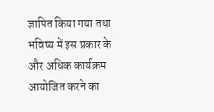ज्ञापित किया गया तथा भविष्य में इस प्रकार के और अधिक कार्यक्रम आयोजित करने का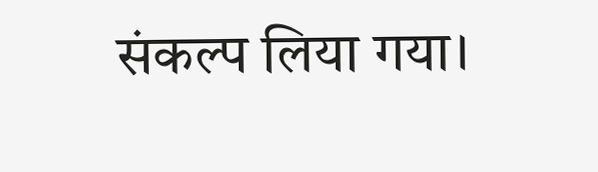संकल्प लिया गया।